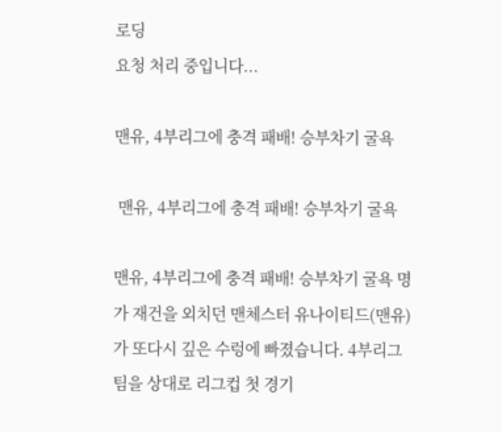로딩
요청 처리 중입니다...

맨유, 4부리그에 충격 패배! 승부차기 굴욕

 맨유, 4부리그에 충격 패배! 승부차기 굴욕

맨유, 4부리그에 충격 패배! 승부차기 굴욕 명가 재건을 외치던 맨체스터 유나이티드(맨유)가 또다시 깊은 수렁에 빠졌습니다. 4부리그 팀을 상대로 리그컵 첫 경기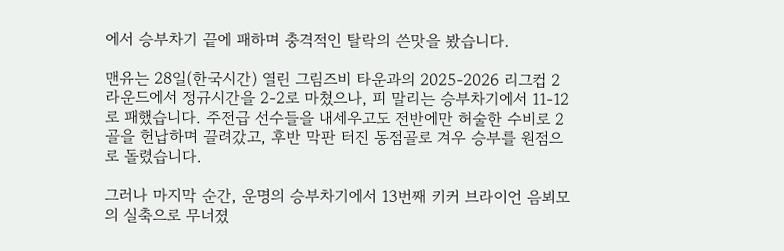에서 승부차기 끝에 패하며 충격적인 탈락의 쓴맛을 봤습니다.

맨유는 28일(한국시간) 열린 그림즈비 타운과의 2025-2026 리그컵 2라운드에서 정규시간을 2-2로 마쳤으나, 피 말리는 승부차기에서 11-12로 패했습니다. 주전급 선수들을 내세우고도 전반에만 허술한 수비로 2골을 헌납하며 끌려갔고, 후반 막판 터진 동점골로 겨우 승부를 원점으로 돌렸습니다.

그러나 마지막 순간, 운명의 승부차기에서 13번째 키커 브라이언 음뵈모의 실축으로 무너졌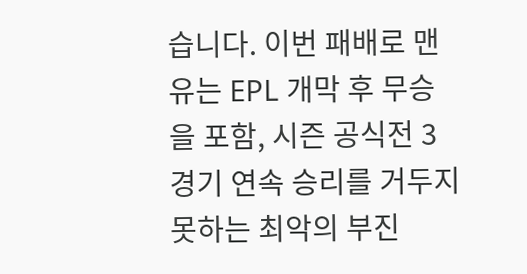습니다. 이번 패배로 맨유는 EPL 개막 후 무승을 포함, 시즌 공식전 3경기 연속 승리를 거두지 못하는 최악의 부진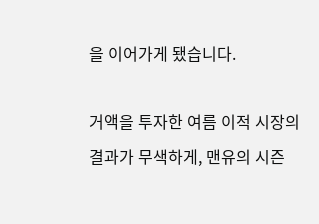을 이어가게 됐습니다.

거액을 투자한 여름 이적 시장의 결과가 무색하게, 맨유의 시즌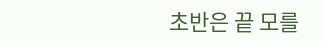초반은 끝 모를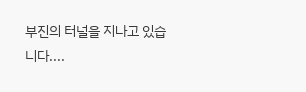부진의 터널을 지나고 있습니다....